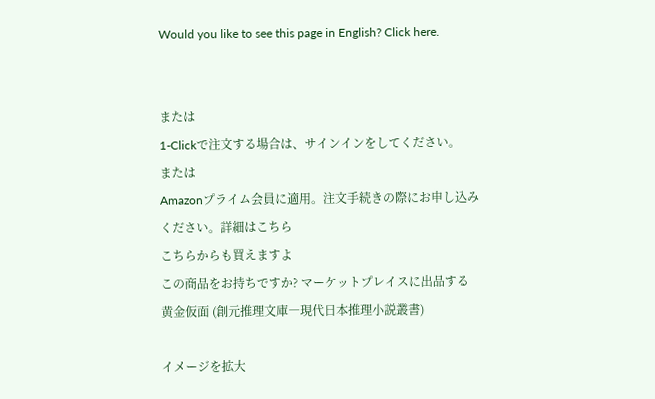Would you like to see this page in English? Click here.


または
1-Clickで注文する場合は、サインインをしてください。
または
Amazonプライム会員に適用。注文手続きの際にお申し込みください。詳細はこちら
こちらからも買えますよ
この商品をお持ちですか? マーケットプレイスに出品する
黄金仮面 (創元推理文庫―現代日本推理小説叢書)

イメージを拡大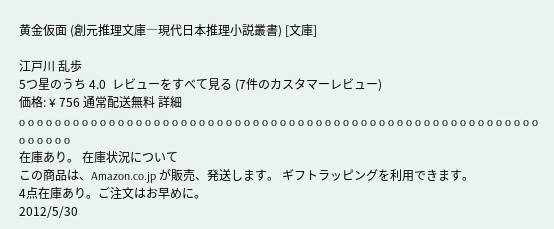黄金仮面 (創元推理文庫―現代日本推理小説叢書) [文庫]

江戸川 乱歩
5つ星のうち 4.0  レビューをすべて見る (7件のカスタマーレビュー)
価格: ¥ 756 通常配送無料 詳細
o o o o o o o o o o o o o o o o o o o o o o o o o o o o o o o o o o o o o o o o o o o o o o o o o o o o o o o o o o o o o o o o
在庫あり。 在庫状況について
この商品は、Amazon.co.jp が販売、発送します。 ギフトラッピングを利用できます。
4点在庫あり。ご注文はお早めに。
2012/5/30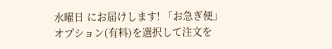水曜日 にお届けします! 「お急ぎ便」オプション(有料)を選択して注文を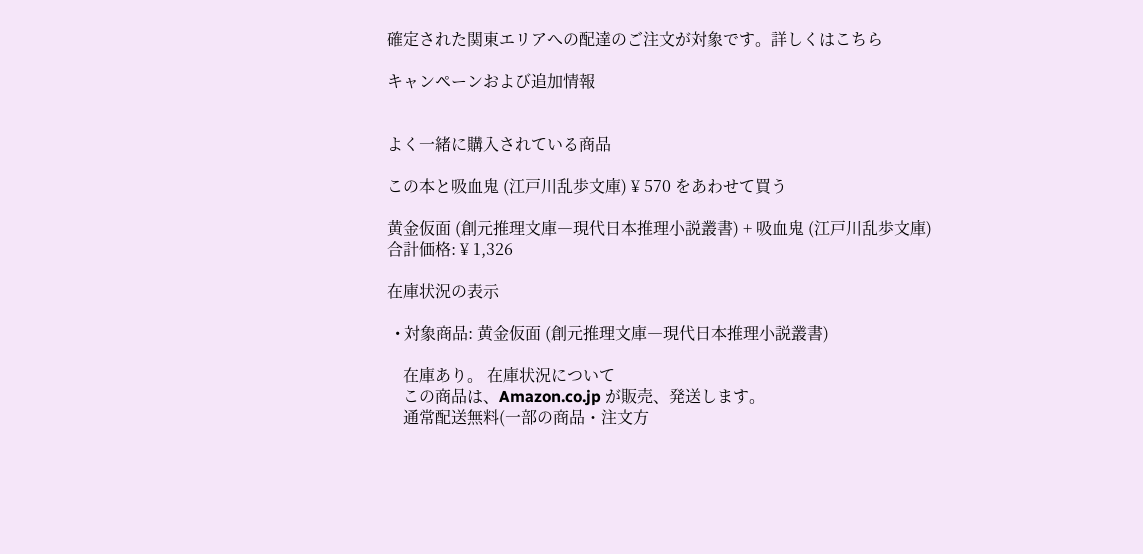確定された関東エリアへの配達のご注文が対象です。詳しくはこちら

キャンペーンおよび追加情報


よく一緒に購入されている商品

この本と吸血鬼 (江戸川乱歩文庫) ¥ 570 をあわせて買う

黄金仮面 (創元推理文庫―現代日本推理小説叢書) + 吸血鬼 (江戸川乱歩文庫)
合計価格: ¥ 1,326

在庫状況の表示

  • 対象商品: 黄金仮面 (創元推理文庫―現代日本推理小説叢書)

    在庫あり。 在庫状況について
    この商品は、Amazon.co.jp が販売、発送します。
    通常配送無料(一部の商品・注文方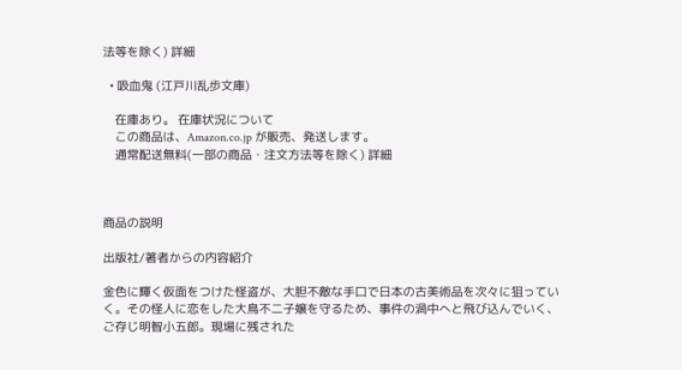法等を除く) 詳細

  • 吸血鬼 (江戸川乱歩文庫)

    在庫あり。 在庫状況について
    この商品は、Amazon.co.jp が販売、発送します。
    通常配送無料(一部の商品・注文方法等を除く) 詳細



商品の説明

出版社/著者からの内容紹介

金色に輝く仮面をつけた怪盗が、大胆不敵な手口で日本の古美術品を次々に狙っていく。その怪人に恋をした大鳥不二子嬢を守るため、事件の渦中へと飛び込んでいく、ご存じ明智小五郎。現場に残された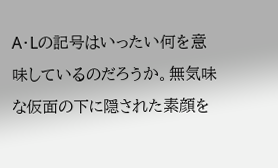A・Lの記号はいったい何を意味しているのだろうか。無気味な仮面の下に隠された素顔を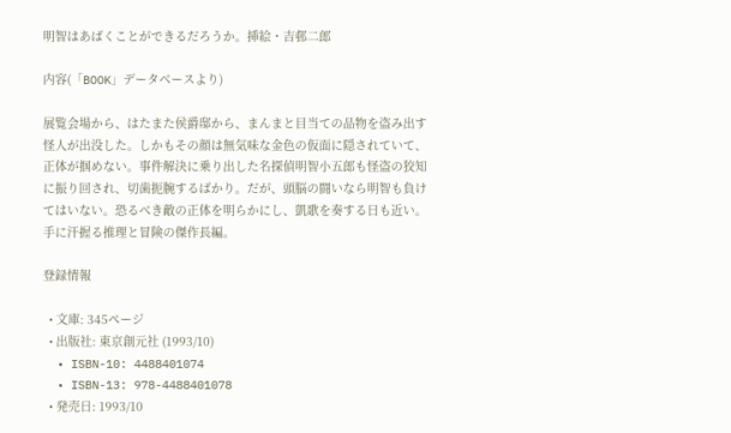明智はあばくことができるだろうか。挿絵・吉邨二郎

内容(「BOOK」データベースより)

展覧会場から、はたまた侯爵邸から、まんまと目当ての品物を盗み出す怪人が出没した。しかもその顔は無気味な金色の仮面に隠されていて、正体が掴めない。事件解決に乗り出した名探偵明智小五郎も怪盗の狡知に振り回され、切歯扼腕するばかり。だが、頭脳の闘いなら明智も負けてはいない。恐るべき敵の正体を明らかにし、凱歌を奏する日も近い。手に汗握る推理と冒険の傑作長編。

登録情報

  • 文庫: 345ページ
  • 出版社: 東京創元社 (1993/10)
  • ISBN-10: 4488401074
  • ISBN-13: 978-4488401078
  • 発売日: 1993/10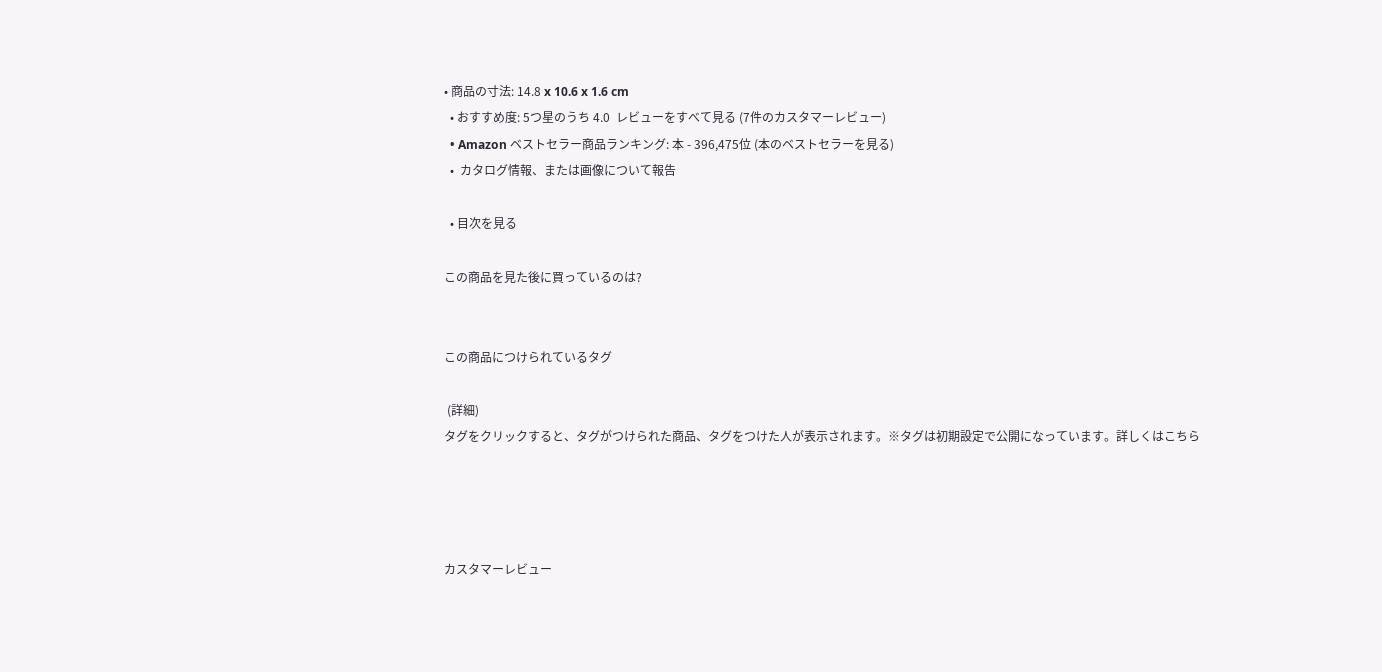• 商品の寸法: 14.8 x 10.6 x 1.6 cm
  • おすすめ度: 5つ星のうち 4.0  レビューをすべて見る (7件のカスタマーレビュー)
  • Amazon ベストセラー商品ランキング: 本 - 396,475位 (本のベストセラーを見る)
  •  カタログ情報、または画像について報告

  • 目次を見る

この商品を見た後に買っているのは?


この商品につけられているタグ

 (詳細)
タグをクリックすると、タグがつけられた商品、タグをつけた人が表示されます。※タグは初期設定で公開になっています。詳しくはこちら




カスタマーレビュー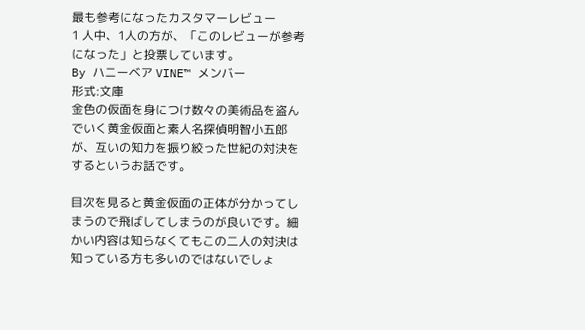最も参考になったカスタマーレビュー
1 人中、1人の方が、「このレビューが参考になった」と投票しています。
By ハニーベア VINE™ メンバー
形式:文庫
金色の仮面を身につけ数々の美術品を盗んでいく黄金仮面と素人名探偵明智小五郎が、互いの知力を振り絞った世紀の対決をするというお話です。

目次を見ると黄金仮面の正体が分かってしまうので飛ばしてしまうのが良いです。細かい内容は知らなくてもこの二人の対決は知っている方も多いのではないでしょ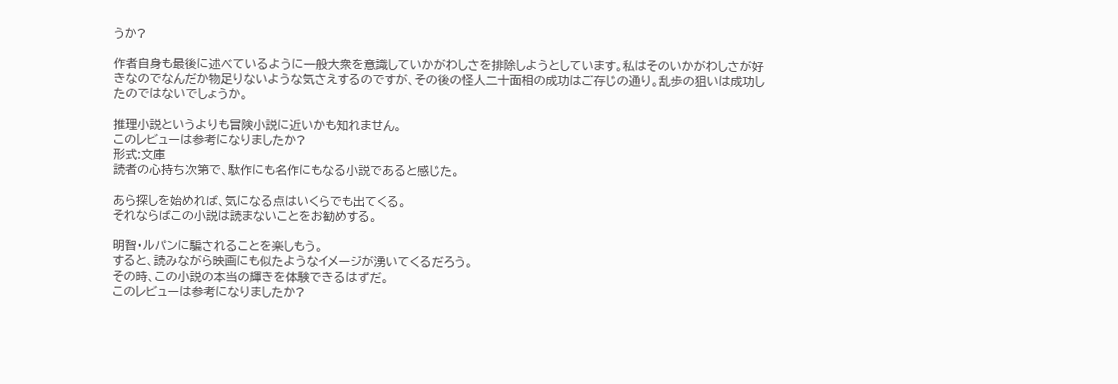うか?

作者自身も最後に述べているように一般大衆を意識していかがわしさを排除しようとしています。私はそのいかがわしさが好きなのでなんだか物足りないような気さえするのですが、その後の怪人二十面相の成功はご存じの通り。乱歩の狙いは成功したのではないでしょうか。

推理小説というよりも冒険小説に近いかも知れません。
このレビューは参考になりましたか?
形式:文庫
読者の心持ち次第で、駄作にも名作にもなる小説であると感じた。

あら探しを始めれば、気になる点はいくらでも出てくる。
それならばこの小説は読まないことをお勧めする。

明智・ルパンに騙されることを楽しもう。
すると、読みながら映画にも似たようなイメージが湧いてくるだろう。
その時、この小説の本当の輝きを体験できるはずだ。
このレビューは参考になりましたか?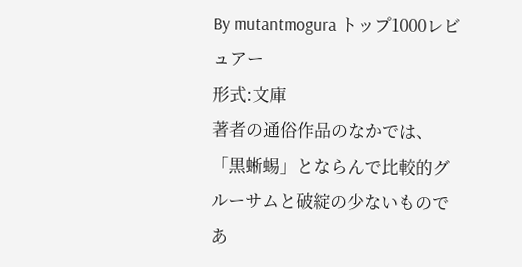By mutantmogura トップ1000レビュアー
形式:文庫
著者の通俗作品のなかでは、「黒蜥蜴」とならんで比較的グルーサムと破綻の少ないものであ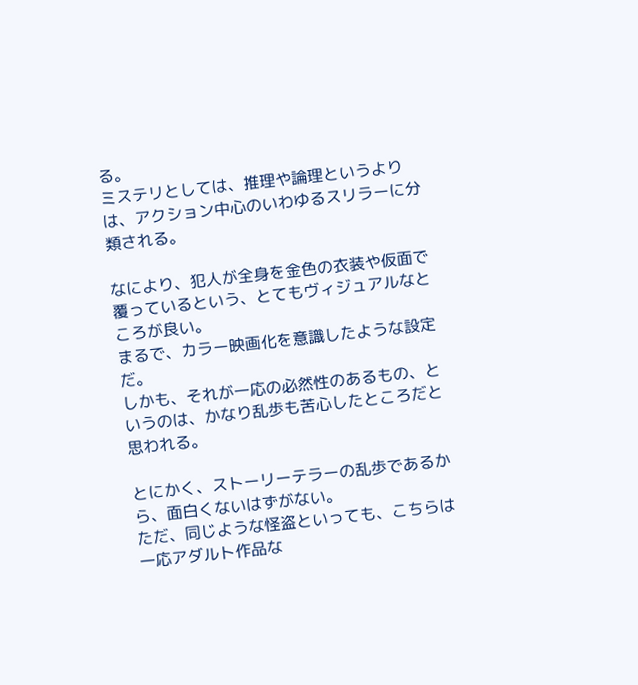る。
ミステリとしては、推理や論理というよりは、アクション中心のいわゆるスリラーに分類される。

なにより、犯人が全身を金色の衣装や仮面で覆っているという、とてもヴィジュアルなところが良い。
まるで、カラー映画化を意識したような設定だ。
しかも、それが一応の必然性のあるもの、というのは、かなり乱歩も苦心したところだと思われる。

とにかく、ストーリーテラーの乱歩であるから、面白くないはずがない。
ただ、同じような怪盗といっても、こちらは一応アダルト作品な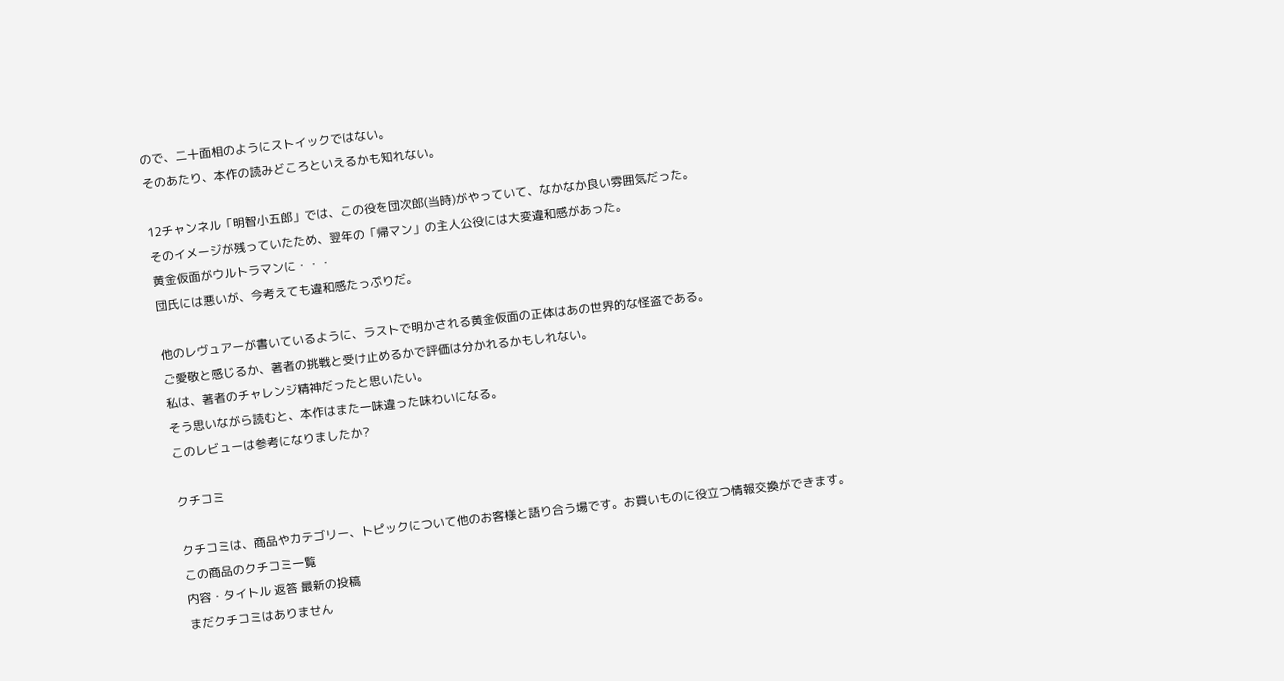ので、二十面相のようにストイックではない。
そのあたり、本作の読みどころといえるかも知れない。

12チャンネル「明智小五郎」では、この役を団次郎(当時)がやっていて、なかなか良い雰囲気だった。
そのイメージが残っていたため、翌年の「帰マン」の主人公役には大変違和感があった。
黄金仮面がウルトラマンに・・・
団氏には悪いが、今考えても違和感たっぷりだ。

他のレヴュアーが書いているように、ラストで明かされる黄金仮面の正体はあの世界的な怪盗である。
ご愛敬と感じるか、著者の挑戦と受け止めるかで評価は分かれるかもしれない。
私は、著者のチャレンジ精神だったと思いたい。
そう思いながら読むと、本作はまた一味違った味わいになる。
このレビューは参考になりましたか?

クチコミ

クチコミは、商品やカテゴリー、トピックについて他のお客様と語り合う場です。お買いものに役立つ情報交換ができます。
この商品のクチコミ一覧
内容・タイトル 返答 最新の投稿
まだクチコミはありません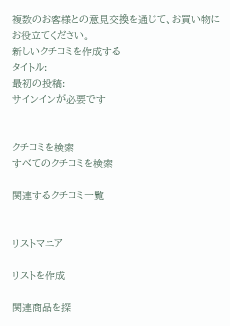複数のお客様との意見交換を通じて、お買い物にお役立てください。
新しいクチコミを作成する
タイトル:
最初の投稿:
サインインが必要です


クチコミを検索
すべてのクチコミを検索

関連するクチコミ一覧


リストマニア

リストを作成

関連商品を探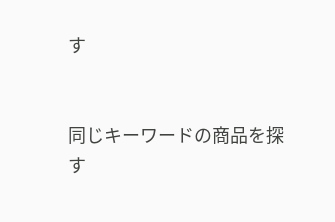す


同じキーワードの商品を探す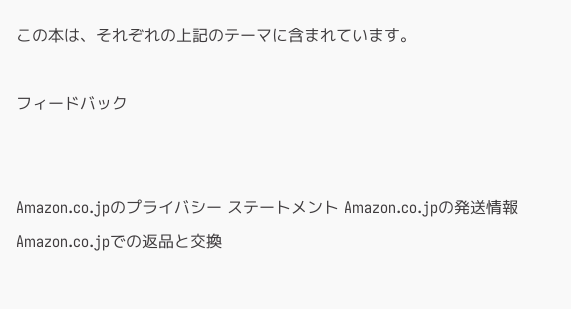この本は、それぞれの上記のテーマに含まれています。

フィードバック


Amazon.co.jpのプライバシー ステートメント Amazon.co.jpの発送情報 Amazon.co.jpでの返品と交換